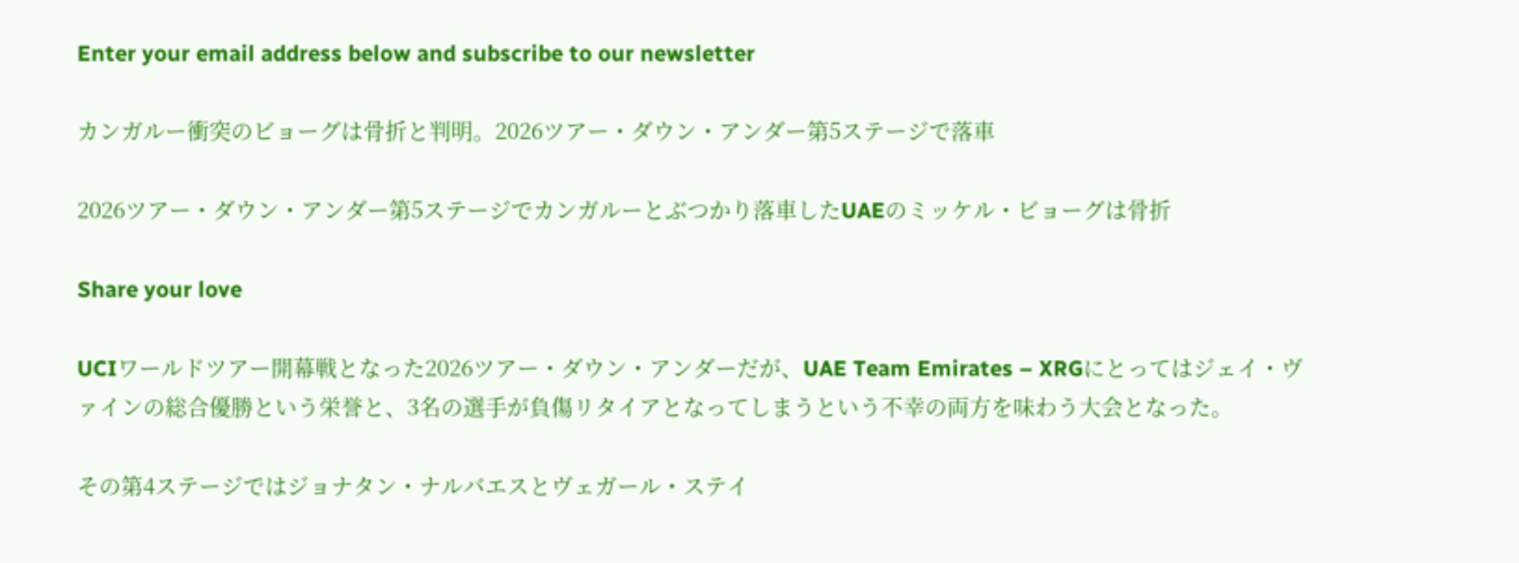Enter your email address below and subscribe to our newsletter

カンガルー衝突のビョーグは骨折と判明。2026ツアー・ダウン・アンダー第5ステージで落車

2026ツアー・ダウン・アンダー第5ステージでカンガルーとぶつかり落車したUAEのミッケル・ビョーグは骨折

Share your love

UCIワールドツアー開幕戦となった2026ツアー・ダウン・アンダーだが、UAE Team Emirates – XRGにとってはジェイ・ヴァインの総合優勝という栄誉と、3名の選手が負傷リタイアとなってしまうという不幸の両方を味わう大会となった。

その第4ステージではジョナタン・ナルバエスとヴェガール・ステイ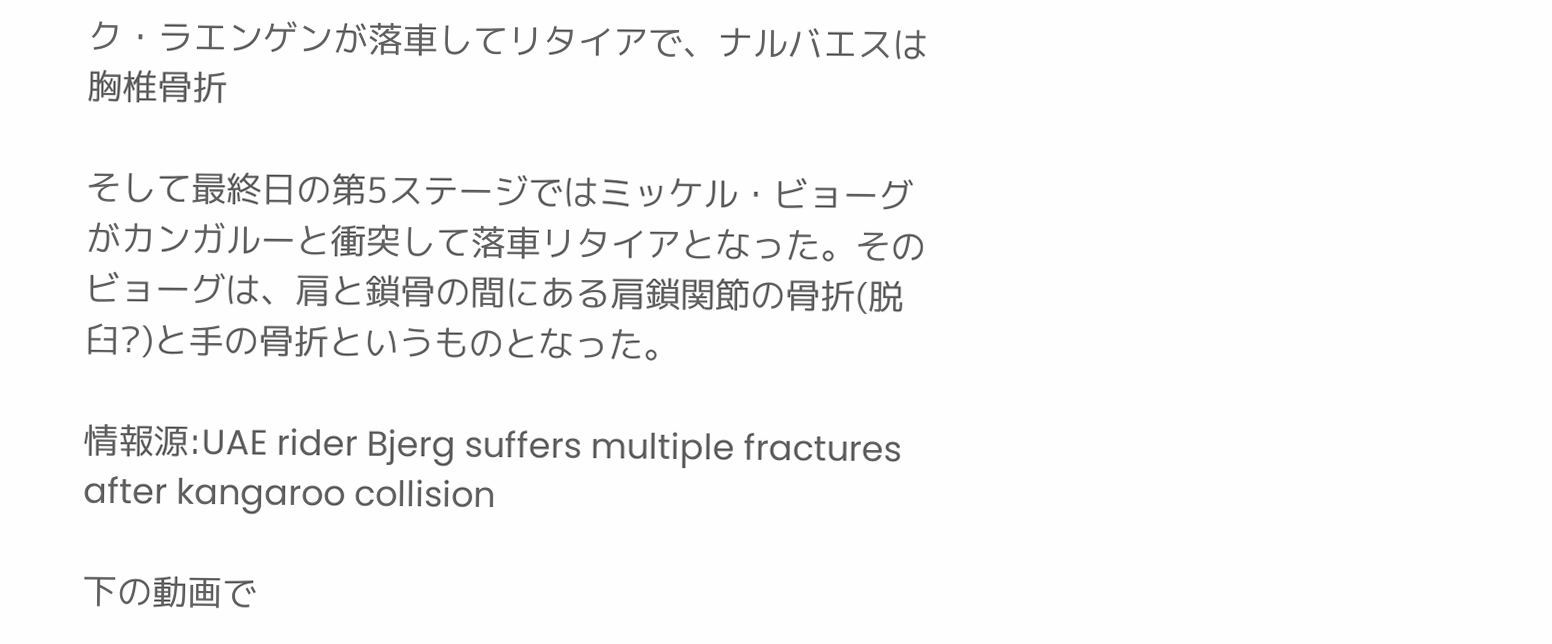ク・ラエンゲンが落車してリタイアで、ナルバエスは胸椎骨折

そして最終日の第5ステージではミッケル・ビョーグがカンガルーと衝突して落車リタイアとなった。そのビョーグは、肩と鎖骨の間にある肩鎖関節の骨折(脱臼?)と手の骨折というものとなった。

情報源:UAE rider Bjerg suffers multiple fractures after kangaroo collision

下の動画で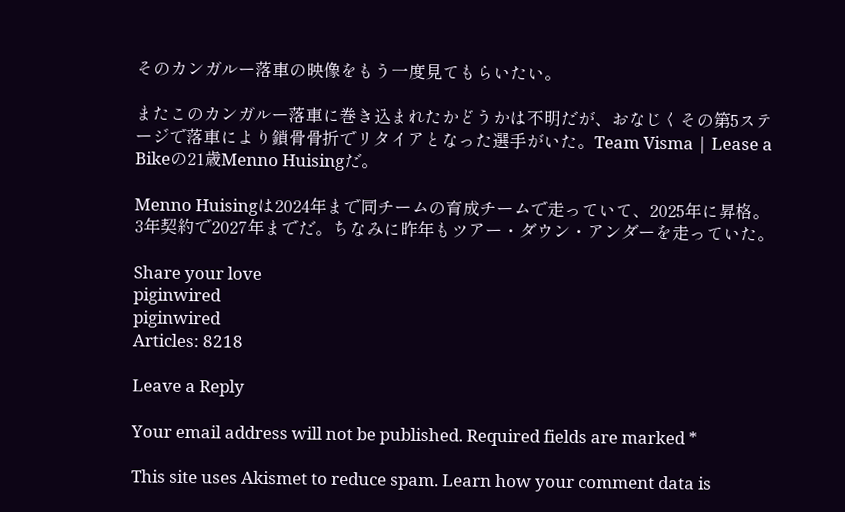そのカンガルー落車の映像をもう一度見てもらいたい。

またこのカンガルー落車に巻き込まれたかどうかは不明だが、おなじくその第5ステージで落車により鎖骨骨折でリタイアとなった選手がいた。Team Visma | Lease a Bikeの21歳Menno Huisingだ。

Menno Huisingは2024年まで同チームの育成チームで走っていて、2025年に昇格。3年契約で2027年までだ。ちなみに昨年もツアー・ダウン・アンダーを走っていた。

Share your love
piginwired
piginwired
Articles: 8218

Leave a Reply

Your email address will not be published. Required fields are marked *

This site uses Akismet to reduce spam. Learn how your comment data is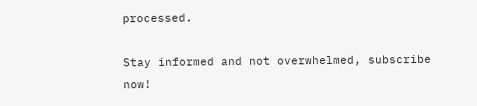processed.

Stay informed and not overwhelmed, subscribe now!